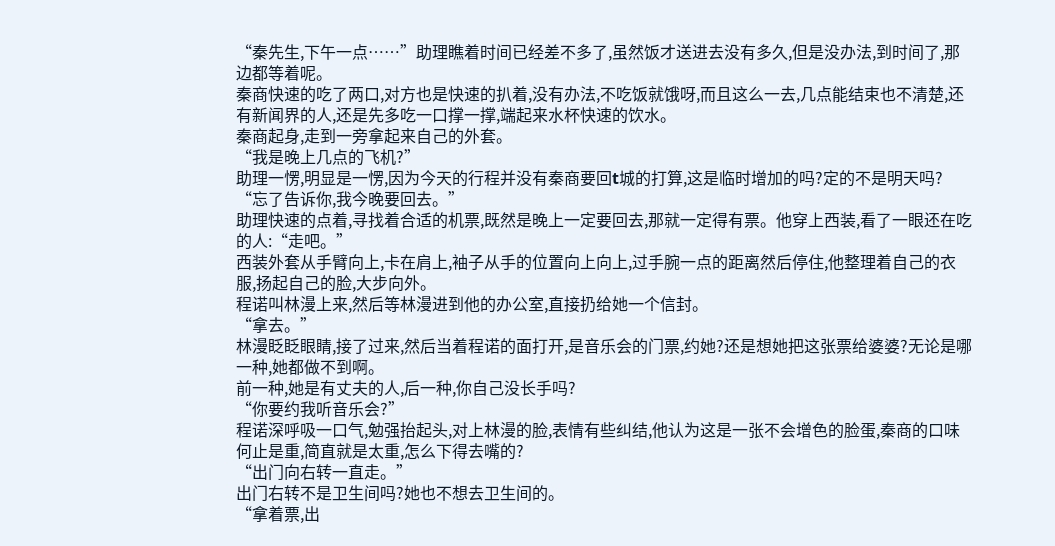“秦先生,下午一点……”助理瞧着时间已经差不多了,虽然饭才送进去没有多久,但是没办法,到时间了,那边都等着呢。
秦商快速的吃了两口,对方也是快速的扒着,没有办法,不吃饭就饿呀,而且这么一去,几点能结束也不清楚,还有新闻界的人,还是先多吃一口撑一撑,端起来水杯快速的饮水。
秦商起身,走到一旁拿起来自己的外套。
“我是晚上几点的飞机?”
助理一愣,明显是一愣,因为今天的行程并没有秦商要回t城的打算,这是临时增加的吗?定的不是明天吗?
“忘了告诉你,我今晚要回去。”
助理快速的点着,寻找着合适的机票,既然是晚上一定要回去,那就一定得有票。他穿上西装,看了一眼还在吃的人:“走吧。”
西装外套从手臂向上,卡在肩上,袖子从手的位置向上向上,过手腕一点的距离然后停住,他整理着自己的衣服,扬起自己的脸,大步向外。
程诺叫林漫上来,然后等林漫进到他的办公室,直接扔给她一个信封。
“拿去。”
林漫眨眨眼睛,接了过来,然后当着程诺的面打开,是音乐会的门票,约她?还是想她把这张票给婆婆?无论是哪一种,她都做不到啊。
前一种,她是有丈夫的人,后一种,你自己没长手吗?
“你要约我听音乐会?”
程诺深呼吸一口气,勉强抬起头,对上林漫的脸,表情有些纠结,他认为这是一张不会增色的脸蛋,秦商的口味何止是重,简直就是太重,怎么下得去嘴的?
“出门向右转一直走。”
出门右转不是卫生间吗?她也不想去卫生间的。
“拿着票,出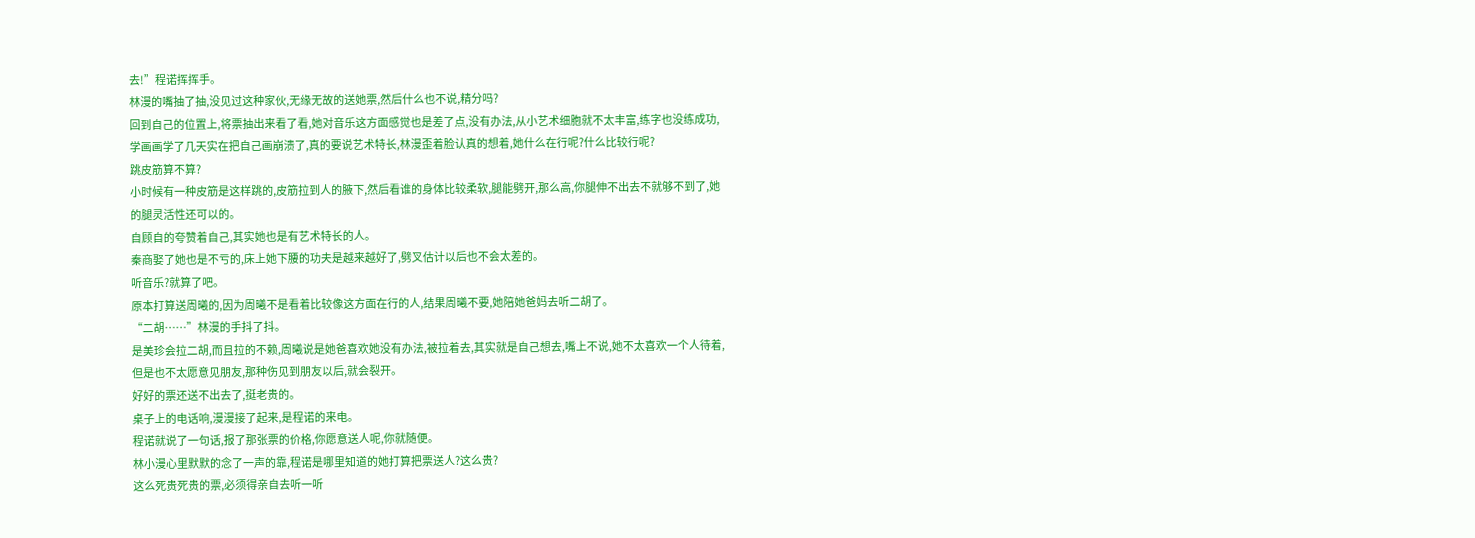去!”程诺挥挥手。
林漫的嘴抽了抽,没见过这种家伙,无缘无故的送她票,然后什么也不说,精分吗?
回到自己的位置上,将票抽出来看了看,她对音乐这方面感觉也是差了点,没有办法,从小艺术细胞就不太丰富,练字也没练成功,学画画学了几天实在把自己画崩溃了,真的要说艺术特长,林漫歪着脸认真的想着,她什么在行呢?什么比较行呢?
跳皮筋算不算?
小时候有一种皮筋是这样跳的,皮筋拉到人的腋下,然后看谁的身体比较柔软,腿能劈开,那么高,你腿伸不出去不就够不到了,她的腿灵活性还可以的。
自顾自的夸赞着自己,其实她也是有艺术特长的人。
秦商娶了她也是不亏的,床上她下腰的功夫是越来越好了,劈叉估计以后也不会太差的。
听音乐?就算了吧。
原本打算送周曦的,因为周曦不是看着比较像这方面在行的人,结果周曦不要,她陪她爸妈去听二胡了。
“二胡……”林漫的手抖了抖。
是美珍会拉二胡,而且拉的不赖,周曦说是她爸喜欢她没有办法,被拉着去,其实就是自己想去,嘴上不说,她不太喜欢一个人待着,但是也不太愿意见朋友,那种伤见到朋友以后,就会裂开。
好好的票还送不出去了,挺老贵的。
桌子上的电话响,漫漫接了起来,是程诺的来电。
程诺就说了一句话,报了那张票的价格,你愿意送人呢,你就随便。
林小漫心里默默的念了一声的靠,程诺是哪里知道的她打算把票送人?这么贵?
这么死贵死贵的票,必须得亲自去听一听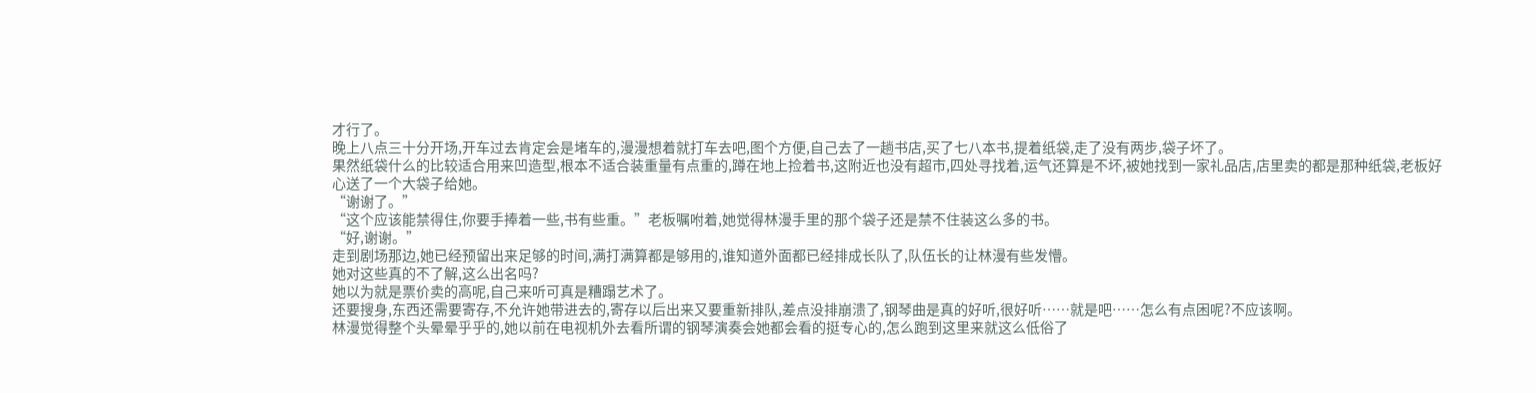才行了。
晚上八点三十分开场,开车过去肯定会是堵车的,漫漫想着就打车去吧,图个方便,自己去了一趟书店,买了七八本书,提着纸袋,走了没有两步,袋子坏了。
果然纸袋什么的比较适合用来凹造型,根本不适合装重量有点重的,蹲在地上捡着书,这附近也没有超市,四处寻找着,运气还算是不坏,被她找到一家礼品店,店里卖的都是那种纸袋,老板好心送了一个大袋子给她。
“谢谢了。”
“这个应该能禁得住,你要手捧着一些,书有些重。”老板嘱咐着,她觉得林漫手里的那个袋子还是禁不住装这么多的书。
“好,谢谢。”
走到剧场那边,她已经预留出来足够的时间,满打满算都是够用的,谁知道外面都已经排成长队了,队伍长的让林漫有些发懵。
她对这些真的不了解,这么出名吗?
她以为就是票价卖的高呢,自己来听可真是糟蹋艺术了。
还要搜身,东西还需要寄存,不允许她带进去的,寄存以后出来又要重新排队,差点没排崩溃了,钢琴曲是真的好听,很好听……就是吧……怎么有点困呢?不应该啊。
林漫觉得整个头晕晕乎乎的,她以前在电视机外去看所谓的钢琴演奏会她都会看的挺专心的,怎么跑到这里来就这么低俗了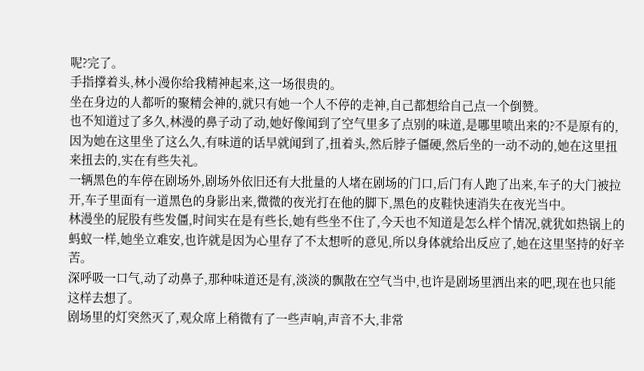呢?完了。
手指撑着头,林小漫你给我精神起来,这一场很贵的。
坐在身边的人都听的聚精会神的,就只有她一个人不停的走神,自己都想给自己点一个倒赞。
也不知道过了多久,林漫的鼻子动了动,她好像闻到了空气里多了点别的味道,是哪里喷出来的?不是原有的,因为她在这里坐了这么久,有味道的话早就闻到了,扭着头,然后脖子僵硬,然后坐的一动不动的,她在这里扭来扭去的,实在有些失礼。
一辆黑色的车停在剧场外,剧场外依旧还有大批量的人堵在剧场的门口,后门有人跑了出来,车子的大门被拉开,车子里面有一道黑色的身影出来,微微的夜光打在他的脚下,黑色的皮鞋快速消失在夜光当中。
林漫坐的屁股有些发僵,时间实在是有些长,她有些坐不住了,今天也不知道是怎么样个情况,就犹如热锅上的蚂蚁一样,她坐立难安,也许就是因为心里存了不太想听的意见,所以身体就给出反应了,她在这里坚持的好辛苦。
深呼吸一口气,动了动鼻子,那种味道还是有,淡淡的飘散在空气当中,也许是剧场里洒出来的吧,现在也只能这样去想了。
剧场里的灯突然灭了,观众席上稍微有了一些声响,声音不大,非常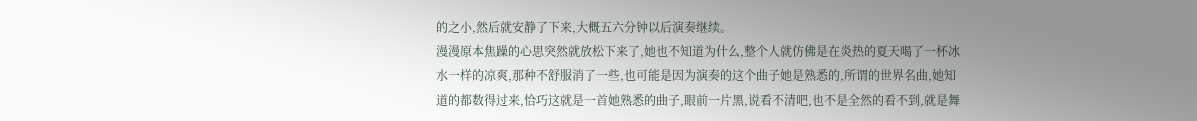的之小,然后就安静了下来,大概五六分钟以后演奏继续。
漫漫原本焦躁的心思突然就放松下来了,她也不知道为什么,整个人就仿佛是在炎热的夏天喝了一杯冰水一样的凉爽,那种不舒服消了一些,也可能是因为演奏的这个曲子她是熟悉的,所谓的世界名曲,她知道的都数得过来,恰巧这就是一首她熟悉的曲子,眼前一片黑,说看不清吧,也不是全然的看不到,就是舞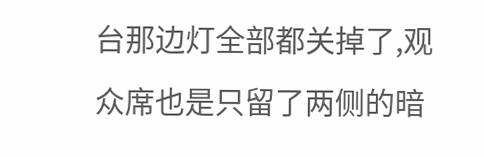台那边灯全部都关掉了,观众席也是只留了两侧的暗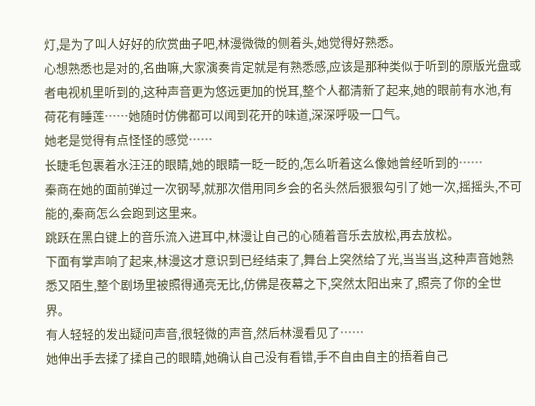灯,是为了叫人好好的欣赏曲子吧,林漫微微的侧着头,她觉得好熟悉。
心想熟悉也是对的,名曲嘛,大家演奏肯定就是有熟悉感,应该是那种类似于听到的原版光盘或者电视机里听到的,这种声音更为悠远更加的悦耳,整个人都清新了起来,她的眼前有水池,有荷花有睡莲……她随时仿佛都可以闻到花开的味道,深深呼吸一口气。
她老是觉得有点怪怪的感觉……
长睫毛包裹着水汪汪的眼睛,她的眼睛一眨一眨的,怎么听着这么像她曾经听到的……
秦商在她的面前弹过一次钢琴,就那次借用同乡会的名头然后狠狠勾引了她一次,摇摇头,不可能的,秦商怎么会跑到这里来。
跳跃在黑白键上的音乐流入进耳中,林漫让自己的心随着音乐去放松,再去放松。
下面有掌声响了起来,林漫这才意识到已经结束了,舞台上突然给了光,当当当,这种声音她熟悉又陌生,整个剧场里被照得通亮无比,仿佛是夜幕之下,突然太阳出来了,照亮了你的全世界。
有人轻轻的发出疑问声音,很轻微的声音,然后林漫看见了……
她伸出手去揉了揉自己的眼睛,她确认自己没有看错,手不自由自主的捂着自己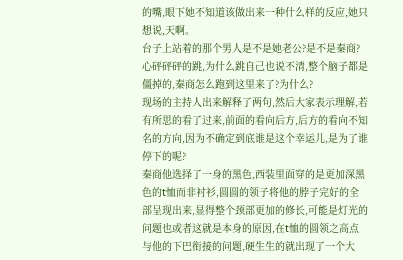的嘴,眼下她不知道该做出来一种什么样的反应,她只想说,天啊。
台子上站着的那个男人是不是她老公?是不是秦商?
心砰砰砰的跳,为什么跳自己也说不清,整个脑子都是僵掉的,秦商怎么跑到这里来了?为什么?
现场的主持人出来解释了两句,然后大家表示理解,若有所思的看了过来,前面的看向后方,后方的看向不知名的方向,因为不确定到底谁是这个幸运儿,是为了谁停下的呢?
秦商他选择了一身的黑色,西装里面穿的是更加深黑色的t恤而非衬衫,圆圆的领子将他的脖子完好的全部呈现出来,显得整个颈部更加的修长,可能是灯光的问题也或者这就是本身的原因,在t恤的圆领之高点与他的下巴衔接的问题,硬生生的就出现了一个大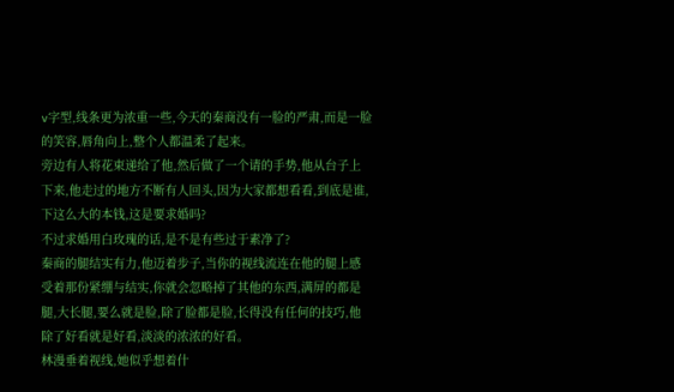v字型,线条更为浓重一些,今天的秦商没有一脸的严肃,而是一脸的笑容,唇角向上,整个人都温柔了起来。
旁边有人将花束递给了他,然后做了一个请的手势,他从台子上下来,他走过的地方不断有人回头,因为大家都想看看,到底是谁,下这么大的本钱,这是要求婚吗?
不过求婚用白玫瑰的话,是不是有些过于素净了?
秦商的腿结实有力,他迈着步子,当你的视线流连在他的腿上感受着那份紧绷与结实,你就会忽略掉了其他的东西,满屏的都是腿,大长腿,要么就是脸,除了脸都是脸,长得没有任何的技巧,他除了好看就是好看,淡淡的浓浓的好看。
林漫垂着视线,她似乎想着什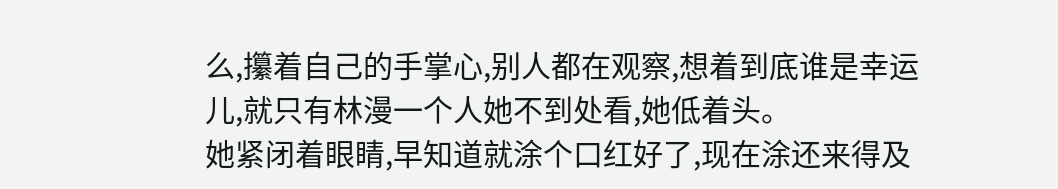么,攥着自己的手掌心,别人都在观察,想着到底谁是幸运儿,就只有林漫一个人她不到处看,她低着头。
她紧闭着眼睛,早知道就涂个口红好了,现在涂还来得及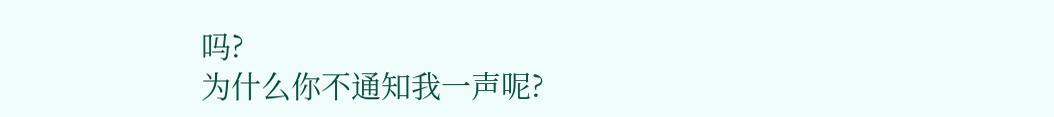吗?
为什么你不通知我一声呢?